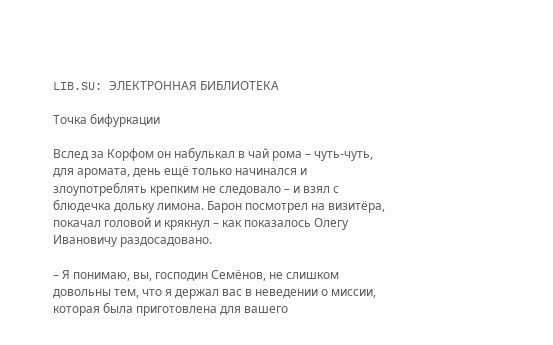LIB.SU: ЭЛЕКТРОННАЯ БИБЛИОТЕКА

Точка бифуркации

Вслед за Корфом он набулькал в чай рома – чуть‑чуть, для аромата, день ещё только начинался и злоупотреблять крепким не следовало – и взял с блюдечка дольку лимона. Барон посмотрел на визитёра, покачал головой и крякнул – как показалось Олегу Ивановичу раздосадовано.

– Я понимаю, вы, господин Семёнов, не слишком довольны тем, что я держал вас в неведении о миссии, которая была приготовлена для вашего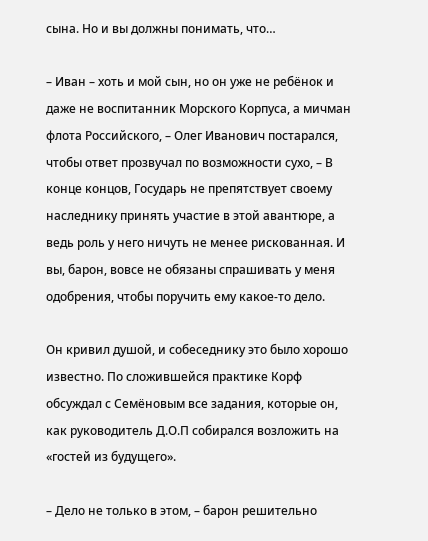сына. Но и вы должны понимать, что…

– Иван – хоть и мой сын, но он уже не ребёнок и даже не воспитанник Морского Корпуса, а мичман флота Российского, – Олег Иванович постарался, чтобы ответ прозвучал по возможности сухо, – В конце концов, Государь не препятствует своему наследнику принять участие в этой авантюре, а ведь роль у него ничуть не менее рискованная. И вы, барон, вовсе не обязаны спрашивать у меня одобрения, чтобы поручить ему какое‑то дело.

Он кривил душой, и собеседнику это было хорошо известно. По сложившейся практике Корф обсуждал с Семёновым все задания, которые он, как руководитель Д.О.П собирался возложить на «гостей из будущего».

– Дело не только в этом, – барон решительно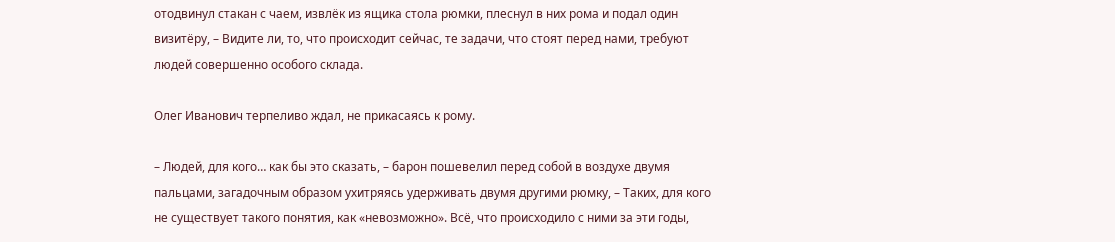отодвинул стакан с чаем, извлёк из ящика стола рюмки, плеснул в них рома и подал один визитёру, – Видите ли, то, что происходит сейчас, те задачи, что стоят перед нами, требуют людей совершенно особого склада.

Олег Иванович терпеливо ждал, не прикасаясь к рому.

– Людей, для кого… как бы это сказать, – барон пошевелил перед собой в воздухе двумя пальцами, загадочным образом ухитряясь удерживать двумя другими рюмку, – Таких, для кого не существует такого понятия, как «невозможно». Всё, что происходило с ними за эти годы,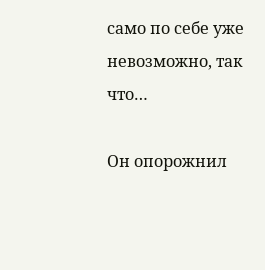само по себе уже невозможно, так что…

Он опорожнил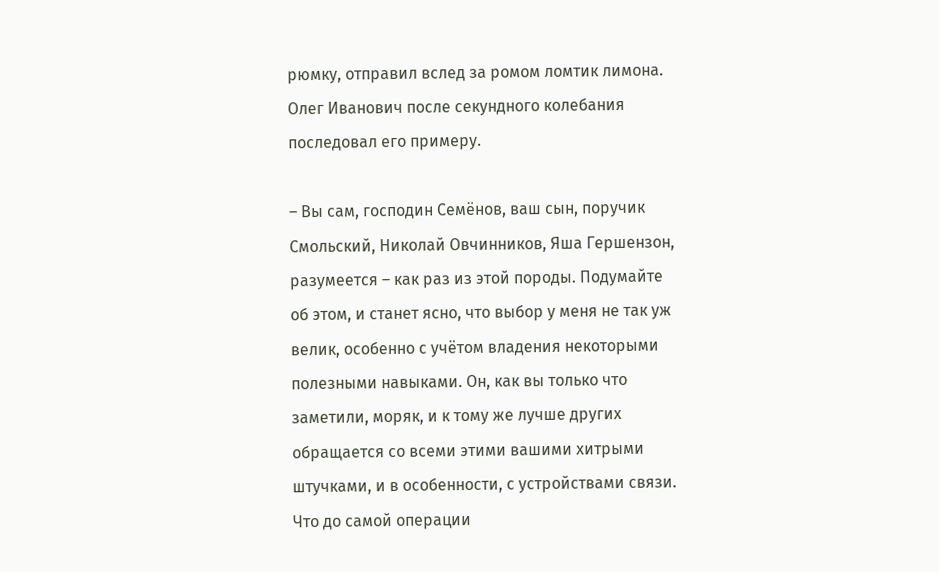рюмку, отправил вслед за ромом ломтик лимона. Олег Иванович после секундного колебания последовал его примеру.

– Вы сам, господин Семёнов, ваш сын, поручик Смольский, Николай Овчинников, Яша Гершензон, разумеется – как раз из этой породы. Подумайте об этом, и станет ясно, что выбор у меня не так уж велик, особенно с учётом владения некоторыми полезными навыками. Он, как вы только что заметили, моряк, и к тому же лучше других обращается со всеми этими вашими хитрыми штучками, и в особенности, с устройствами связи. Что до самой операции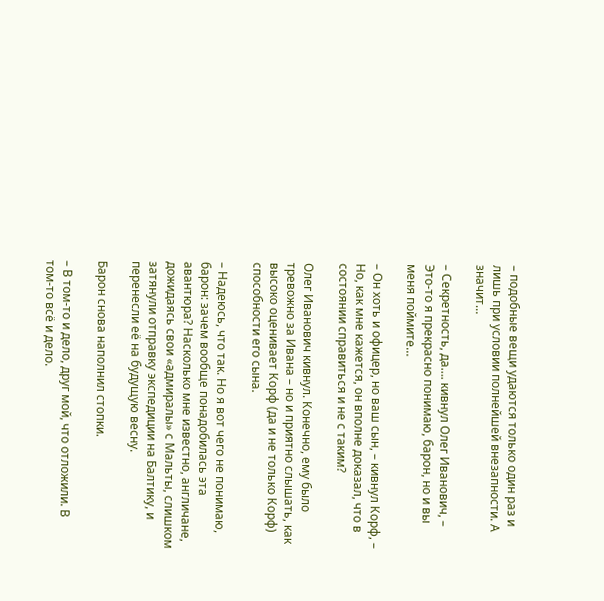– подобные вещи удаются только один раз и лишь при условии полнейшей внезапности. А значит…

– Секретность, да…. кивнул Олег Иванович, – Это‑то я прекрасно понимаю, барон, но и вы меня поймите…

– Он хоть и офицер, но ваш сын, – кивнул Корф, – Но, как мне кажется, он вполне доказал, что в состоянии справиться и не с таким?

Олег Иванович кивнул. Конечно, ему было тревожно за Ивана – но и приятно слышать, как высоко оценивает Корф (да и не только Корф) способности его сына.

– Надеюсь, что так. Но я вот чего не понимаю, барон: зачем вообще понадобилась эта авантюра? Насколько мне известно, англичане, дожидаясь свои «адмиралы» с Мальты, слишком затянули отправку экспедиции на Балтику, и перенесли её на будущую весну.

Барон снова наполнил стопки.

– В том‑то и дело, друг мой, что отложили. В том‑то всё и дело.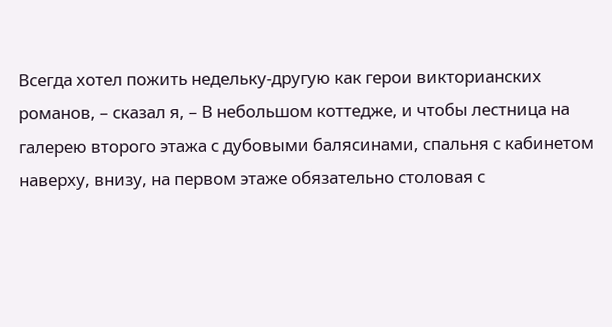Всегда хотел пожить недельку‑другую как герои викторианских романов, – сказал я, – В небольшом коттедже, и чтобы лестница на галерею второго этажа с дубовыми балясинами, спальня с кабинетом наверху, внизу, на первом этаже обязательно столовая с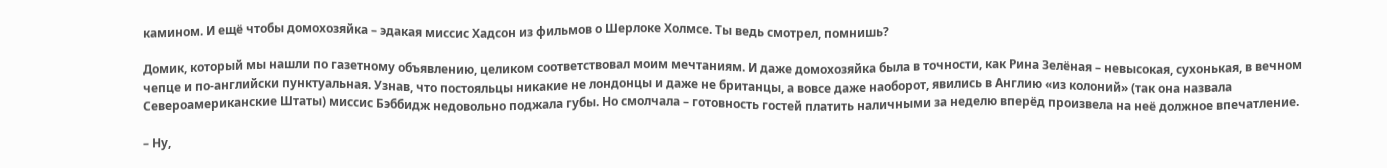камином. И ещё чтобы домохозяйка – эдакая миссис Хадсон из фильмов о Шерлоке Холмсе. Ты ведь смотрел, помнишь?

Домик, который мы нашли по газетному объявлению, целиком соответствовал моим мечтаниям. И даже домохозяйка была в точности, как Рина Зелёная – невысокая, сухонькая, в вечном чепце и по‑английски пунктуальная. Узнав, что постояльцы никакие не лондонцы и даже не британцы, а вовсе даже наоборот, явились в Англию «из колоний» (так она назвала Североамериканские Штаты) миссис Бэббидж недовольно поджала губы. Но смолчала – готовность гостей платить наличными за неделю вперёд произвела на неё должное впечатление.

– Ну,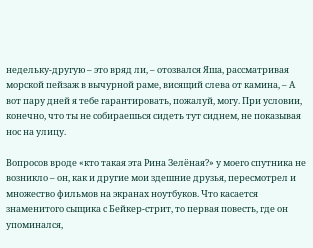недельку‑другую – это вряд ли, – отозвался Яша, рассматривая морской пейзаж в вычурной раме, висящий слева от камина, – А вот пару дней я тебе гарантировать, пожалуй, могу. При условии, конечно, что ты не собираешься сидеть тут сиднем, не показывая нос на улицу.

Вопросов вроде «кто такая эта Рина Зелёная?» у моего спутника не возникло – он, как и другие мои здешние друзья, пересмотрел и множество фильмов на экранах ноутбуков. Что касается знаменитого сыщика с Бейкер‑стрит, то первая повесть, где он упоминался,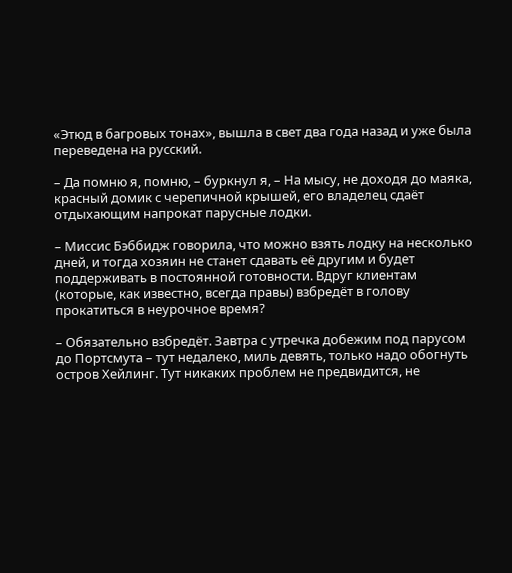«Этюд в багровых тонах», вышла в свет два года назад и уже была переведена на русский.

– Да помню я, помню, – буркнул я, – На мысу, не доходя до маяка, красный домик с черепичной крышей, его владелец сдаёт отдыхающим напрокат парусные лодки.

– Миссис Бэббидж говорила, что можно взять лодку на несколько дней, и тогда хозяин не станет сдавать её другим и будет поддерживать в постоянной готовности. Вдруг клиентам (которые, как известно, всегда правы) взбредёт в голову прокатиться в неурочное время?

– Обязательно взбредёт. Завтра с утречка добежим под парусом до Портсмута – тут недалеко, миль девять, только надо обогнуть остров Хейлинг. Тут никаких проблем не предвидится, не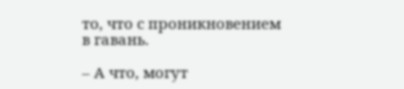то, что с проникновением в гавань.

– А что, могут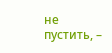не пустить, –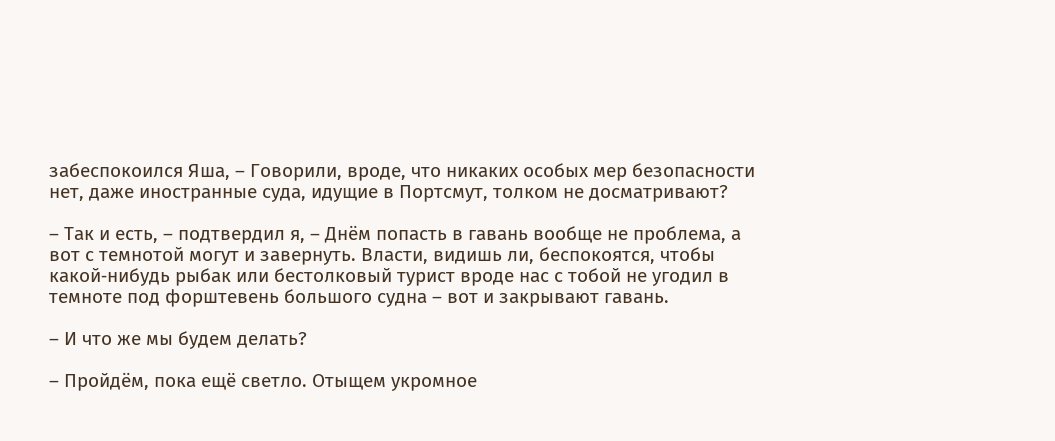забеспокоился Яша, – Говорили, вроде, что никаких особых мер безопасности нет, даже иностранные суда, идущие в Портсмут, толком не досматривают?

– Так и есть, – подтвердил я, – Днём попасть в гавань вообще не проблема, а вот с темнотой могут и завернуть. Власти, видишь ли, беспокоятся, чтобы какой‑нибудь рыбак или бестолковый турист вроде нас с тобой не угодил в темноте под форштевень большого судна – вот и закрывают гавань.

– И что же мы будем делать?

– Пройдём, пока ещё светло. Отыщем укромное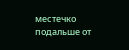местечко подальше от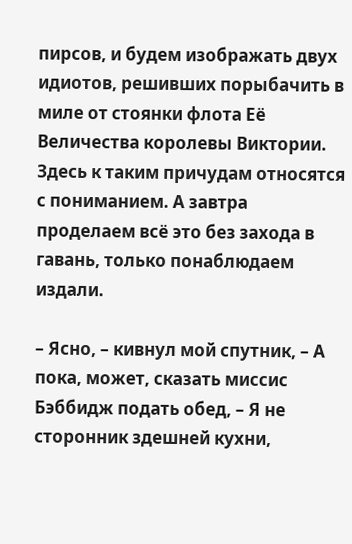пирсов, и будем изображать двух идиотов, решивших порыбачить в миле от стоянки флота Её Величества королевы Виктории. Здесь к таким причудам относятся с пониманием. А завтра проделаем всё это без захода в гавань, только понаблюдаем издали.

– Ясно, – кивнул мой спутник, – А пока, может, сказать миссис Бэббидж подать обед, – Я не сторонник здешней кухни,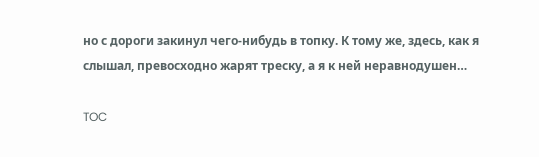но с дороги закинул чего‑нибудь в топку. К тому же, здесь, как я слышал, превосходно жарят треску, а я к ней неравнодушен…

TOC